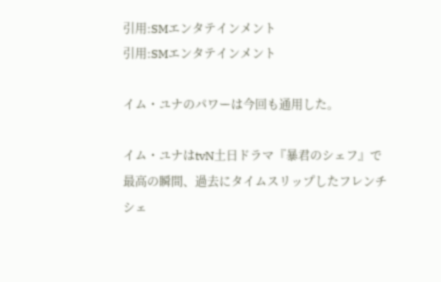引用:SMエンタテインメント
引用:SMエンタテインメント

イム・ユナのパワーは今回も通用した。

イム・ユナはtvN土日ドラマ『暴君のシェフ』で最高の瞬間、過去にタイムスリップしたフレンチシェ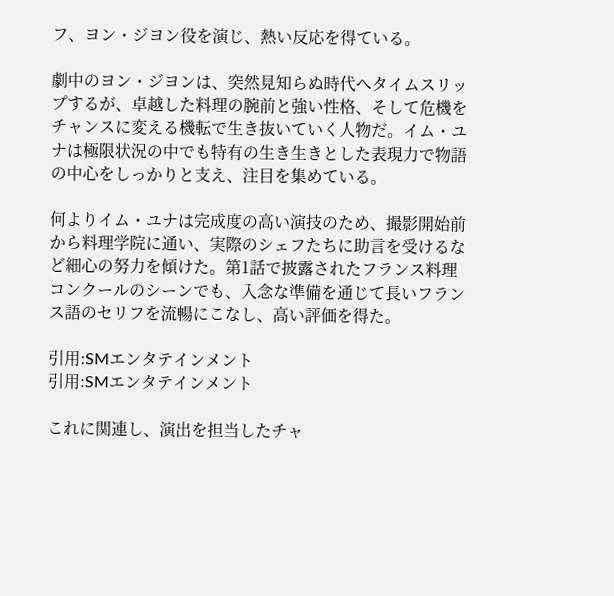フ、ヨン・ジヨン役を演じ、熱い反応を得ている。

劇中のヨン・ジヨンは、突然見知らぬ時代へタイムスリップするが、卓越した料理の腕前と強い性格、そして危機をチャンスに変える機転で生き抜いていく人物だ。イム・ユナは極限状況の中でも特有の生き生きとした表現力で物語の中心をしっかりと支え、注目を集めている。

何よりイム・ユナは完成度の高い演技のため、撮影開始前から料理学院に通い、実際のシェフたちに助言を受けるなど細心の努力を傾けた。第1話で披露されたフランス料理コンクールのシーンでも、入念な準備を通じて長いフランス語のセリフを流暢にこなし、高い評価を得た。

引用:SMエンタテインメント
引用:SMエンタテインメント

これに関連し、演出を担当したチャ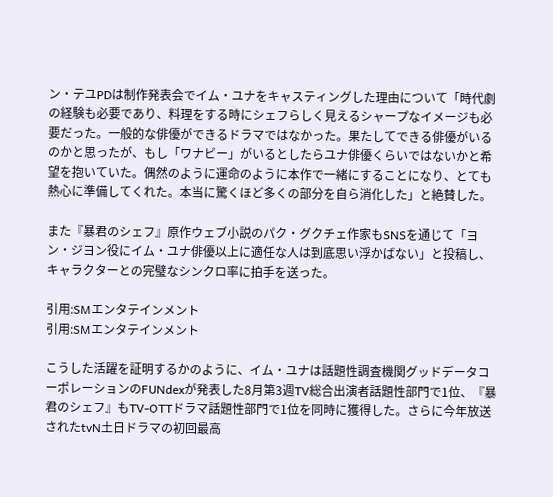ン・テユPDは制作発表会でイム・ユナをキャスティングした理由について「時代劇の経験も必要であり、料理をする時にシェフらしく見えるシャープなイメージも必要だった。一般的な俳優ができるドラマではなかった。果たしてできる俳優がいるのかと思ったが、もし「ワナビー」がいるとしたらユナ俳優くらいではないかと希望を抱いていた。偶然のように運命のように本作で一緒にすることになり、とても熱心に準備してくれた。本当に驚くほど多くの部分を自ら消化した」と絶賛した。

また『暴君のシェフ』原作ウェブ小説のパク・グクチェ作家もSNSを通じて「ヨン・ジヨン役にイム・ユナ俳優以上に適任な人は到底思い浮かばない」と投稿し、キャラクターとの完璧なシンクロ率に拍手を送った。

引用:SMエンタテインメント
引用:SMエンタテインメント

こうした活躍を証明するかのように、イム・ユナは話題性調査機関グッドデータコーポレーションのFUNdexが発表した8月第3週TV総合出演者話題性部門で1位、『暴君のシェフ』もTV-OTTドラマ話題性部門で1位を同時に獲得した。さらに今年放送されたtvN土日ドラマの初回最高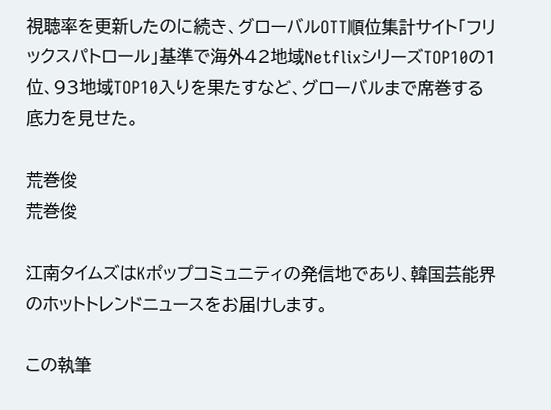視聴率を更新したのに続き、グローバルOTT順位集計サイト「フリックスパトロール」基準で海外42地域NetflixシリーズTOP10の1位、93地域TOP10入りを果たすなど、グローバルまで席巻する底力を見せた。

荒巻俊
荒巻俊

江南タイムズはKポップコミュニティの発信地であり、韓国芸能界のホットトレンドニュースをお届けします。

この執筆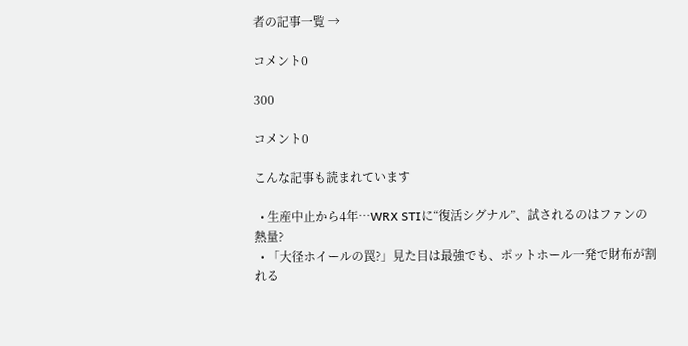者の記事一覧 →

コメント0

300

コメント0

こんな記事も読まれています

  • 生産中止から4年…WRX STIに“復活シグナル”、試されるのはファンの熱量?
  • 「大径ホイールの罠?」見た目は最強でも、ポットホール一発で財布が割れる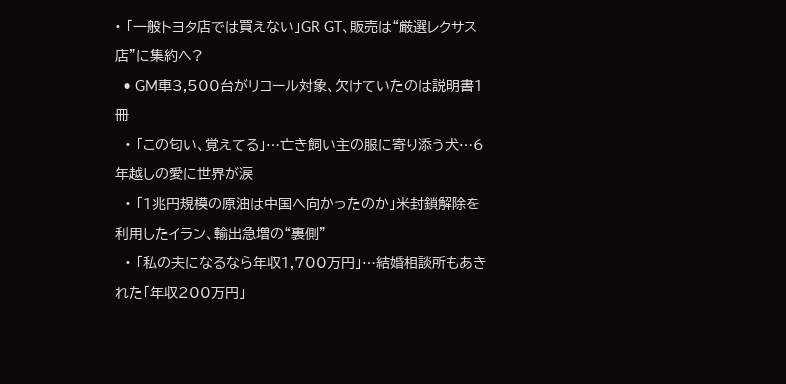• 「一般トヨタ店では買えない」GR GT、販売は“厳選レクサス店”に集約へ?
  • GM車3,500台がリコール対象、欠けていたのは説明書1冊
  • 「この匂い、覚えてる」…亡き飼い主の服に寄り添う犬…6年越しの愛に世界が涙
  • 「1兆円規模の原油は中国へ向かったのか」米封鎖解除を利用したイラン、輸出急増の“裏側”
  • 「私の夫になるなら年収1,700万円」…結婚相談所もあきれた「年収200万円」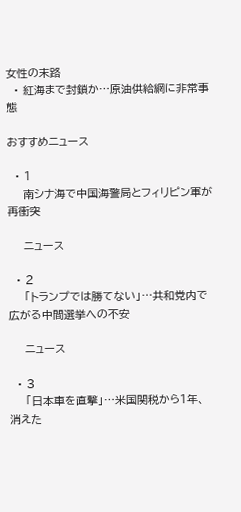女性の末路
  • 紅海まで封鎖か…原油供給網に非常事態

おすすめニュース

  • 1
    南シナ海で中国海警局とフィリピン軍が再衝突

    ニュース

  • 2
    「トランプでは勝てない」…共和党内で広がる中間選挙への不安

    ニュース

  • 3
    「日本車を直撃」…米国関税から1年、消えた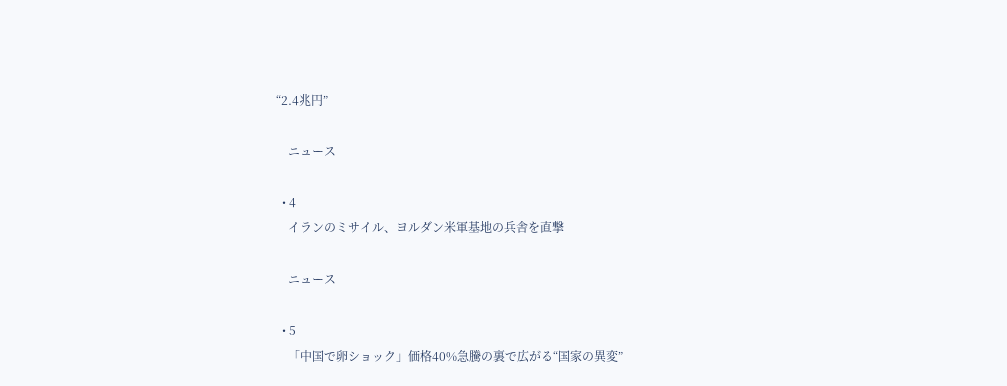“2.4兆円”

    ニュース

  • 4
    イランのミサイル、ヨルダン米軍基地の兵舎を直撃

    ニュース

  • 5
    「中国で卵ショック」価格40%急騰の裏で広がる“国家の異変”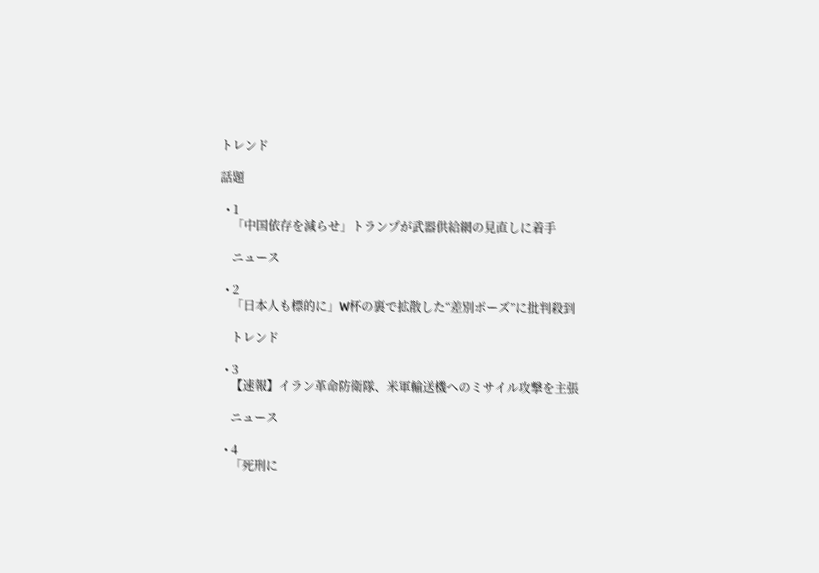トレンド

話題

  • 1
    「中国依存を減らせ」トランプが武器供給網の見直しに着手

    ニュース

  • 2
    「日本人も標的に」W杯の裏で拡散した“差別ポーズ”に批判殺到

    トレンド

  • 3
    【速報】イラン革命防衛隊、米軍輸送機へのミサイル攻撃を主張

    ニュース

  • 4
    「死刑に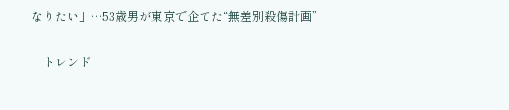なりたい」…53歳男が東京で企てた“無差別殺傷計画”

    トレンド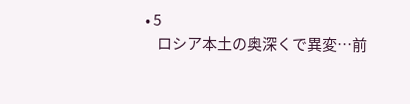• 5
    ロシア本土の奥深くで異変…前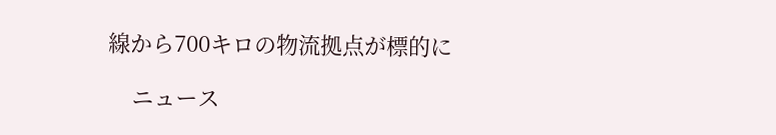線から700キロの物流拠点が標的に

    ニュース